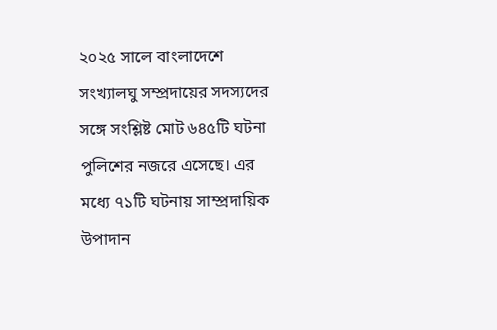২০২৫ সালে বাংলাদেশে সংখ্যালঘু সম্প্রদায়ের সদস্যদের সঙ্গে সংশ্লিষ্ট মোট ৬৪৫টি ঘটনা পুলিশের নজরে এসেছে। এর মধ্যে ৭১টি ঘটনায় সাম্প্রদায়িক উপাদান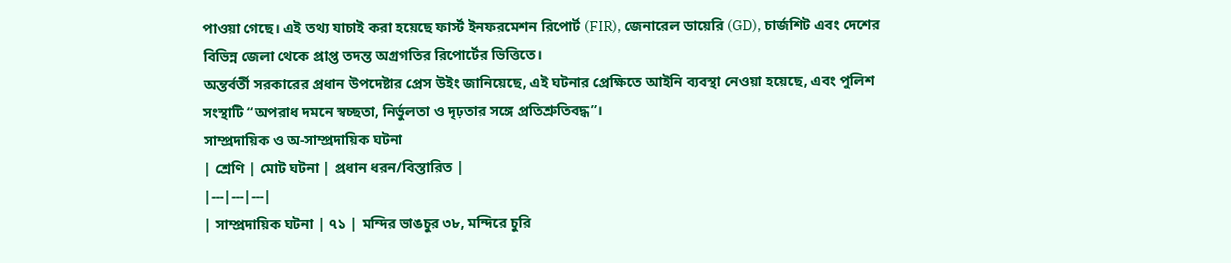পাওয়া গেছে। এই তথ্য যাচাই করা হয়েছে ফার্স্ট ইনফরমেশন রিপোর্ট (FIR), জেনারেল ডায়েরি (GD), চার্জশিট এবং দেশের বিভিন্ন জেলা থেকে প্রাপ্ত তদন্ত অগ্রগতির রিপোর্টের ভিত্তিতে।
অন্তর্বর্তী সরকারের প্রধান উপদেষ্টার প্রেস উইং জানিয়েছে, এই ঘটনার প্রেক্ষিতে আইনি ব্যবস্থা নেওয়া হয়েছে, এবং পুলিশ সংস্থাটি “অপরাধ দমনে স্বচ্ছতা, নির্ভুলতা ও দৃঢ়তার সঙ্গে প্রতিশ্রুতিবদ্ধ”।
সাম্প্রদায়িক ও অ-সাম্প্রদায়িক ঘটনা
| শ্রেণি | মোট ঘটনা | প্রধান ধরন/বিস্তারিত |
|---|---|---|
| সাম্প্রদায়িক ঘটনা | ৭১ | মন্দির ভাঙচুর ৩৮, মন্দিরে চুরি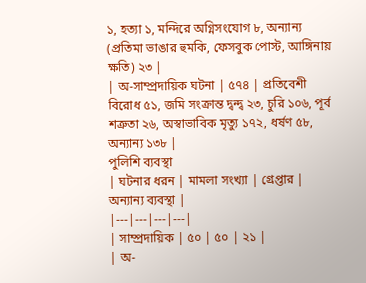১, হত্যা ১, মন্দিরে অগ্নিসংযোগ ৮, অন্যান্য (প্রতিমা ভাঙার হুমকি, ফেসবুক পোস্ট, আঙ্গিনায় ক্ষতি) ২৩ |
| অ-সাম্প্রদায়িক ঘটনা | ৫৭৪ | প্রতিবেশী বিরোধ ৫১, জমি সংক্রান্ত দ্বন্দ্ব ২৩, চুরি ১০৬, পূর্ব শত্রুতা ২৬, অস্বাভাবিক মৃত্যু ১৭২, ধর্ষণ ৫৮, অন্যান্য ১৩৮ |
পুলিশি ব্যবস্থা
| ঘটনার ধরন | মামলা সংখ্যা | গ্রেপ্তার | অন্যান্য ব্যবস্থা |
|---|---|---|---|
| সাম্প্রদায়িক | ৫০ | ৫০ | ২১ |
| অ-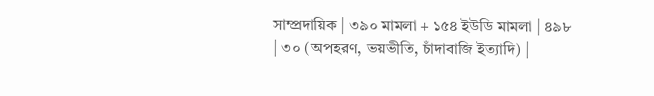সাম্প্রদায়িক | ৩৯০ মামলা + ১৫৪ ইউডি মামলা | ৪৯৮ | ৩০ (অপহরণ, ভয়ভীতি, চাঁদাবাজি ইত্যাদি) |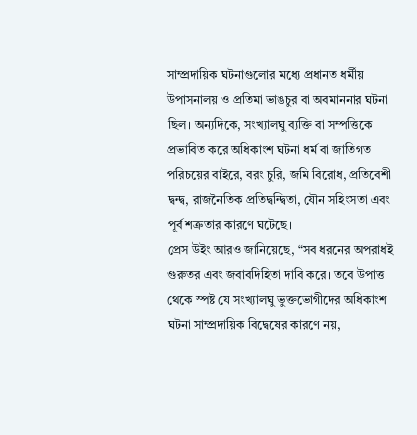সাম্প্রদায়িক ঘটনাগুলোর মধ্যে প্রধানত ধর্মীয় উপাসনালয় ও প্রতিমা ভাঙচুর বা অবমাননার ঘটনা ছিল। অন্যদিকে, সংখ্যালঘু ব্যক্তি বা সম্পত্তিকে প্রভাবিত করে অধিকাংশ ঘটনা ধর্ম বা জাতিগত পরিচয়ের বাইরে, বরং চুরি, জমি বিরোধ, প্রতিবেশী দ্বন্দ্ব, রাজনৈতিক প্রতিদ্বন্দ্বিতা, যৌন সহিংসতা এবং পূর্ব শত্রুতার কারণে ঘটেছে।
প্রেস উইং আরও জানিয়েছে, “সব ধরনের অপরাধই গুরুতর এবং জবাবদিহিতা দাবি করে। তবে উপাত্ত থেকে স্পষ্ট যে সংখ্যালঘু ভুক্তভোগীদের অধিকাংশ ঘটনা সাম্প্রদায়িক বিদ্বেষের কারণে নয়,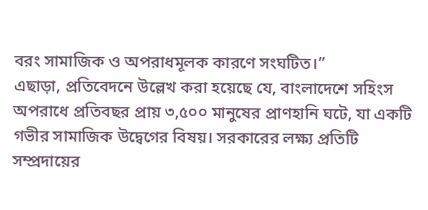বরং সামাজিক ও অপরাধমূলক কারণে সংঘটিত।”
এছাড়া, প্রতিবেদনে উল্লেখ করা হয়েছে যে, বাংলাদেশে সহিংস অপরাধে প্রতিবছর প্রায় ৩,৫০০ মানুষের প্রাণহানি ঘটে, যা একটি গভীর সামাজিক উদ্বেগের বিষয়। সরকারের লক্ষ্য প্রতিটি সম্প্রদায়ের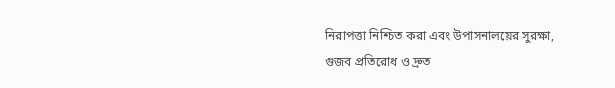নিরাপত্তা নিশ্চিত করা এবং উপাসনালয়ের সুরক্ষা, গুজব প্রতিরোধ ও দ্রুত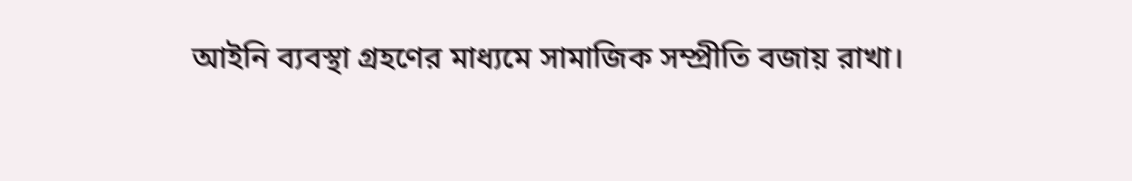আইনি ব্যবস্থা গ্রহণের মাধ্যমে সামাজিক সম্প্রীতি বজায় রাখা।